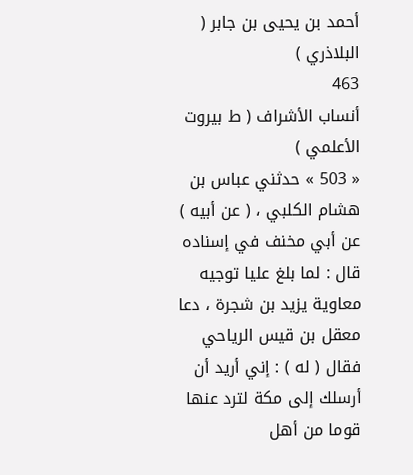أحمد بن يحيى بن جابر ( البلاذري )
463
أنساب الأشراف ( ط بيروت الأعلمي )
« 503 » حدثني عباس بن هشام الكلبي ، ( عن أبيه ) عن أبي مخنف في إسناده قال : لما بلغ عليا توجيه معاوية يزيد بن شجرة ، دعا معقل بن قيس الرياحي فقال ( له ) : إني أريد أن أرسلك إلى مكة لترد عنها قوما من أهل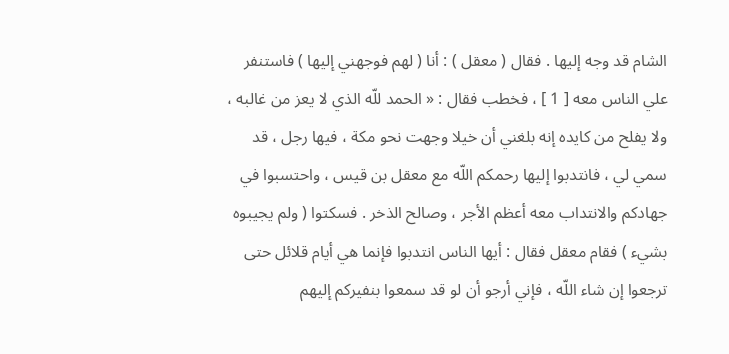الشام قد وجه إليها . فقال ( معقل ) : أنا ( لهم فوجهني إليها ) فاستنفر علي الناس معه [ 1 ] ، فخطب فقال : « الحمد للّه الذي لا يعز من غالبه ، ولا يفلح من كايده إنه بلغني أن خيلا وجهت نحو مكة ، فيها رجل ، قد سمي لي ، فانتدبوا إليها رحمكم اللّه مع معقل بن قيس ، واحتسبوا في جهادكم والانتداب معه أعظم الأجر ، وصالح الذخر . فسكتوا ( ولم يجيبوه بشيء ) فقام معقل فقال : أيها الناس انتدبوا فإنما هي أيام قلائل حتى ترجعوا إن شاء اللّه ، فإني أرجو أن لو قد سمعوا بنفيركم إليهم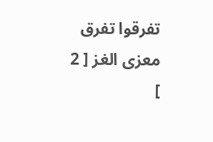تفرقوا تفرق معزى الغز [ 2 ]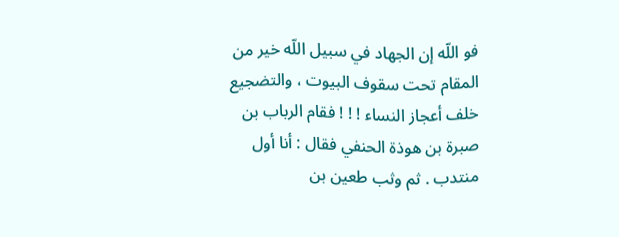فو اللّه إن الجهاد في سبيل اللّه خير من المقام تحت سقوف البيوت ، والتضجيع خلف أعجاز النساء ! ! ! فقام الرباب بن صبرة بن هوذة الحنفي فقال : أنا أول منتدب . ثم وثب طعين بن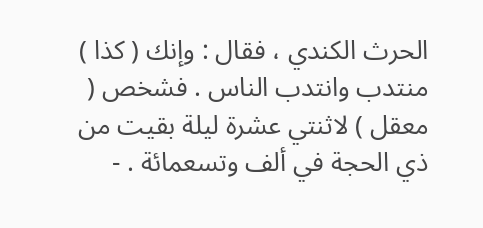الحرث الكندي ، فقال : وإنك ( كذا ) منتدب وانتدب الناس . فشخص ( معقل ) لاثنتي عشرة ليلة بقيت من ذي الحجة في ألف وتسعمائة . -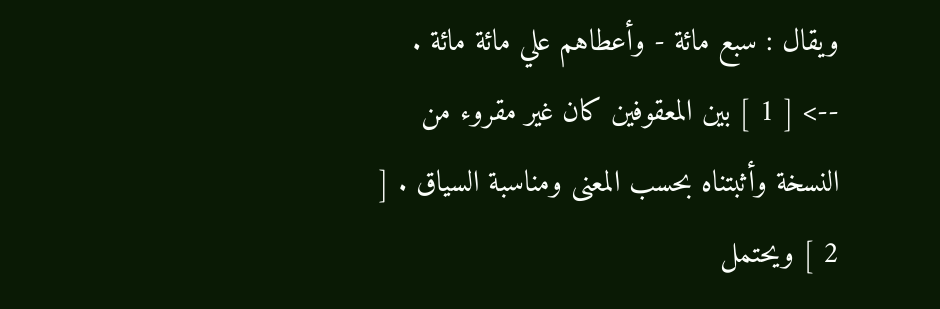ويقال : سبع مائة - وأعطاهم علي مائة مائة .
--> [ 1 ] بين المعقوفين كان غير مقروء من النسخة وأثبتناه بحسب المعنى ومناسبة السياق . [ 2 ] ويحتمل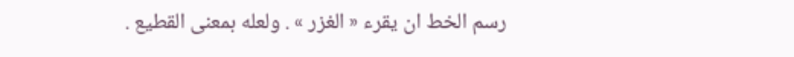رسم الخط ان يقرء « الغزر » . ولعله بمعنى القطيع .